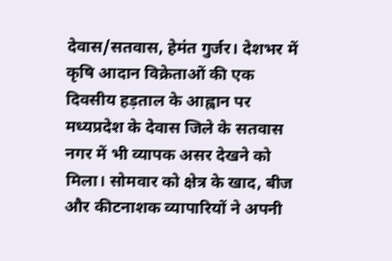देवास/सतवास, हेमंत गुर्जर। देशभर में कृषि आदान विक्रेताओं की एक दिवसीय हड़ताल के आह्वान पर मध्यप्रदेश के देवास जिले के सतवास नगर में भी व्यापक असर देखने को मिला। सोमवार को क्षेत्र के खाद, बीज और कीटनाशक व्यापारियों ने अपनी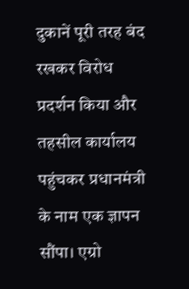दुकानें पूरी तरह बंद रखकर विरोध प्रदर्शन किया और तहसील कार्यालय पहुंचकर प्रधानमंत्री के नाम एक ज्ञापन सौंपा। एग्रो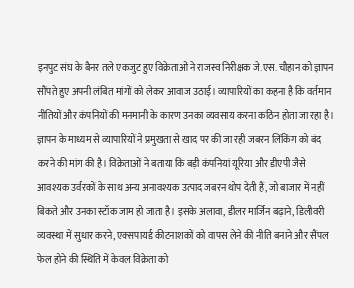इनपुट संघ के बैनर तले एकजुट हुए विक्रेताओं ने राजस्व निरीक्षक जे.एस. चौहान को ज्ञापन सौंपते हुए अपनी लंबित मांगों को लेकर आवाज उठाई। व्यापारियों का कहना है कि वर्तमान नीतियों और कंपनियों की मनमानी के कारण उनका व्यवसाय करना कठिन होता जा रहा है।
ज्ञापन के माध्यम से व्यापारियों ने प्रमुखता से खाद पर की जा रही जबरन लिंकिंग को बंद करने की मांग की है। विक्रेताओं ने बताया कि बड़ी कंपनियां यूरिया और डीएपी जैसे आवश्यक उर्वरकों के साथ अन्य अनावश्यक उत्पाद जबरन थोप देती हैं, जो बाजार में नहीं बिकते और उनका स्टॉक जाम हो जाता है। इसके अलावा, डीलर मार्जिन बढ़ाने, डिलीवरी व्यवस्था में सुधार करने, एक्सपायर्ड कीटनाशकों को वापस लेने की नीति बनाने और सैंपल फेल होने की स्थिति में केवल विक्रेता को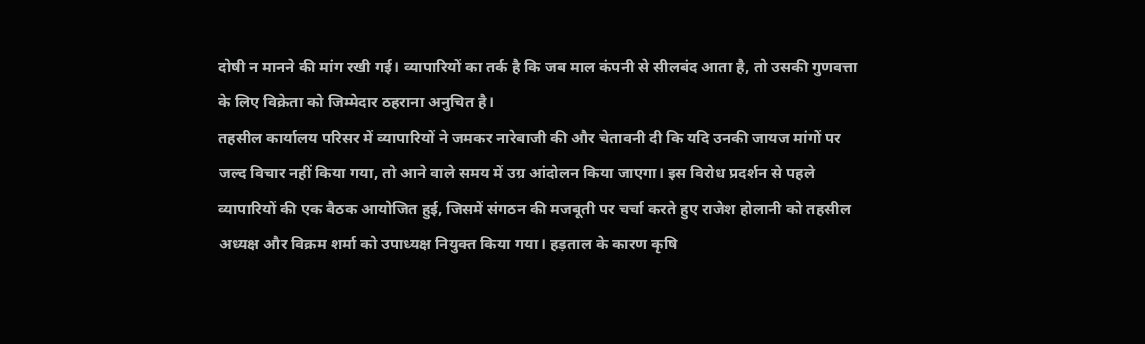दोषी न मानने की मांग रखी गई। व्यापारियों का तर्क है कि जब माल कंपनी से सीलबंद आता है, तो उसकी गुणवत्ता के लिए विक्रेता को जिम्मेदार ठहराना अनुचित है।
तहसील कार्यालय परिसर में व्यापारियों ने जमकर नारेबाजी की और चेतावनी दी कि यदि उनकी जायज मांगों पर जल्द विचार नहीं किया गया, तो आने वाले समय में उग्र आंदोलन किया जाएगा। इस विरोध प्रदर्शन से पहले व्यापारियों की एक बैठक आयोजित हुई, जिसमें संगठन की मजबूती पर चर्चा करते हुए राजेश होलानी को तहसील अध्यक्ष और विक्रम शर्मा को उपाध्यक्ष नियुक्त किया गया। हड़ताल के कारण कृषि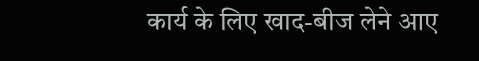कार्य के लिए खाद-बीज लेने आए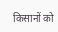किसानों को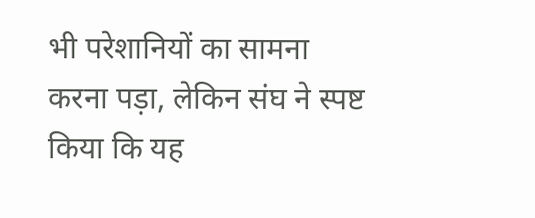भी परेशानियों का सामना करना पड़ा, लेकिन संघ ने स्पष्ट किया कि यह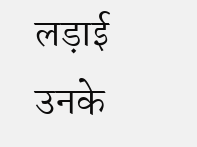लड़ाई उनके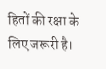हितों की रक्षा के लिए जरूरी है।